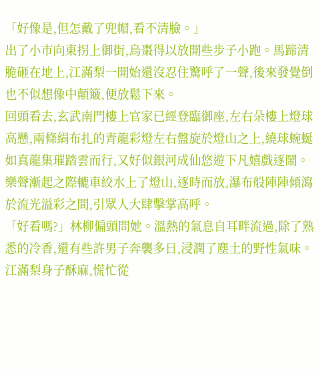「好像是,但怎戴了兜帽,看不清臉。」
出了小市向東拐上御街,烏棗得以放開些步子小跑。馬蹄清脆砸在地上,江滿梨一開始還沒忍住驚呼了一聲,後來發覺倒也不似想像中顛簸,便放鬆下來。
回頭看去,玄武南門樓上官家已經登臨御座,左右朵樓上燈球高懸,兩條絹布扎的青龍彩燈左右盤旋於燈山之上,繞球蜿蜒如真龍集璀踏雲而行,又好似銀河成仙悠遊下凡嬉戲逐鬧。
樂聲漸起之際轆車絞水上了燈山,逐時而放,瀑布般陣陣傾瀉於流光溢彩之間,引眾人大肆擊掌高呼。
「好看嗎?」林柳偏頭問她。溫熱的氣息自耳畔流過,除了熟悉的冷香,還有些許男子奔襲多日,浸潤了塵土的野性氣味。
江滿梨身子酥麻,慌忙從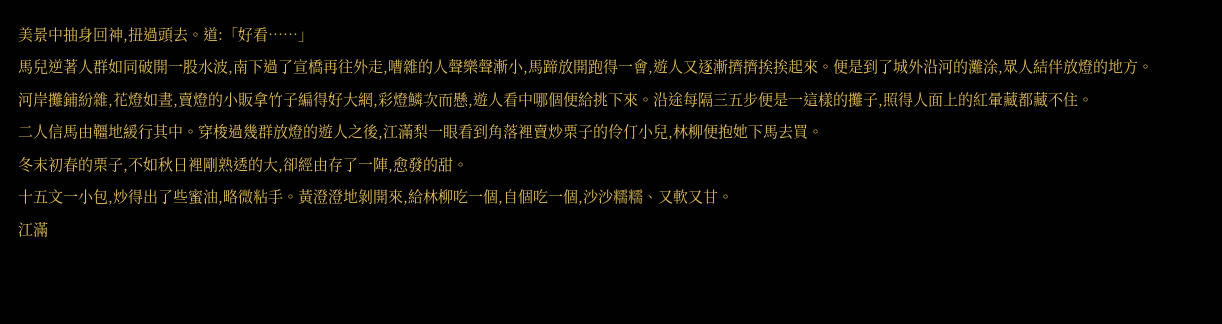美景中抽身回神,扭過頭去。道:「好看……」
馬兒逆著人群如同破開一股水波,南下過了宣橋再往外走,嘈雜的人聲樂聲漸小,馬蹄放開跑得一會,遊人又逐漸擠擠挨挨起來。便是到了城外沿河的灘涂,眾人結伴放燈的地方。
河岸攤鋪紛雜,花燈如晝,賣燈的小販拿竹子編得好大網,彩燈鱗次而懸,遊人看中哪個便給挑下來。沿途每隔三五步便是一這樣的攤子,照得人面上的紅暈藏都藏不住。
二人信馬由韁地緩行其中。穿梭過幾群放燈的遊人之後,江滿梨一眼看到角落裡賣炒栗子的伶仃小兒,林柳便抱她下馬去買。
冬末初春的栗子,不如秋日裡剛熟透的大,卻經由存了一陣,愈發的甜。
十五文一小包,炒得出了些蜜油,略微粘手。黃澄澄地剝開來,給林柳吃一個,自個吃一個,沙沙糯糯、又軟又甘。
江滿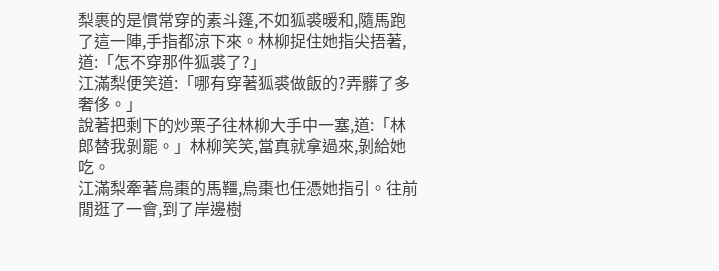梨裹的是慣常穿的素斗篷,不如狐裘暖和,隨馬跑了這一陣,手指都涼下來。林柳捉住她指尖捂著,道:「怎不穿那件狐裘了?」
江滿梨便笑道:「哪有穿著狐裘做飯的?弄髒了多奢侈。」
說著把剩下的炒栗子往林柳大手中一塞,道:「林郎替我剝罷。」林柳笑笑,當真就拿過來,剝給她吃。
江滿梨牽著烏棗的馬韁,烏棗也任憑她指引。往前閒逛了一會,到了岸邊樹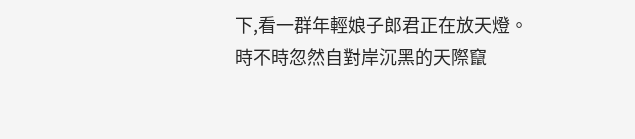下,看一群年輕娘子郎君正在放天燈。時不時忽然自對岸沉黑的天際竄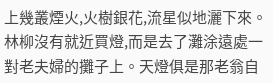上幾叢煙火,火樹銀花,流星似地灑下來。
林柳沒有就近買燈,而是去了灘涂遠處一對老夫婦的攤子上。天燈俱是那老翁自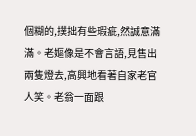個糊的,撲拙有些瑕疵,然誠意滿滿。老嫗像是不會言語,見售出兩隻燈去,高興地看著自家老官人笑。老翁一面跟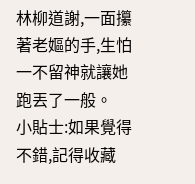林柳道謝,一面攥著老嫗的手,生怕一不留神就讓她跑丟了一般。
小貼士:如果覺得不錯,記得收藏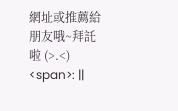網址或推薦給朋友哦~拜託啦 (>.<)
<span>: ||